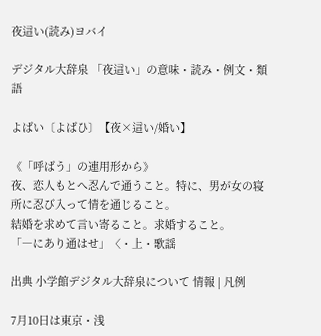夜這い(読み)ヨバイ

デジタル大辞泉 「夜這い」の意味・読み・例文・類語

よばい〔よばひ〕【夜×這い/婚い】

《「呼ばう」の連用形から》
夜、恋人もとへ忍んで通うこと。特に、男が女の寝所に忍び入って情を通じること。
結婚を求めて言い寄ること。求婚すること。
「―にあり通はせ」〈・上・歌謡

出典 小学館デジタル大辞泉について 情報 | 凡例

7月10日は東京・浅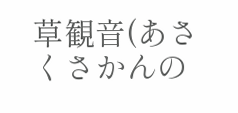草観音(あさくさかんの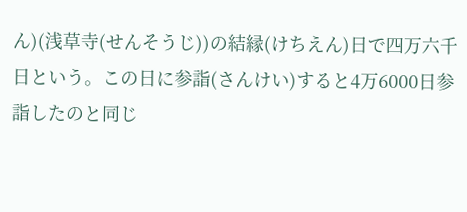ん)(浅草寺(せんそうじ))の結縁(けちえん)日で四万六千日という。この日に参詣(さんけい)すると4万6000日参詣したのと同じ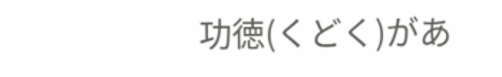功徳(くどく)があ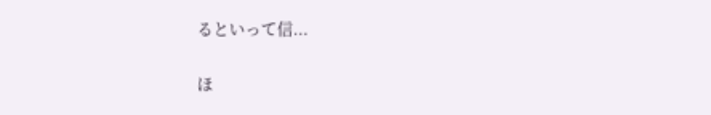るといって信...

ほ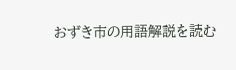おずき市の用語解説を読む